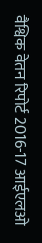वैश्विक वेतन रिपोर्ट 2016-17 आईएलओ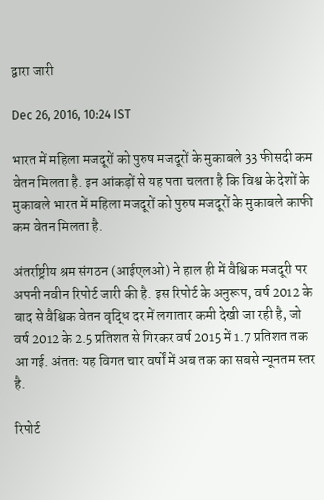द्वारा जारी

Dec 26, 2016, 10:24 IST

भारत में महिला मजदूरों को पुरुष मजदूरों के मुकाबले 33 फीसदी कम वेतन मिलता है. इन आंकड़ों से यह पता चलता है कि विश्व के देशों के मुकाबले भारत में महिला मजदूरों को पुरुष मजदूरों के मुकाबले काफी कम वेतन मिलता है.

अंतर्राष्ट्रीय श्रम संगठन (आईएलओ) ने हाल ही में वैश्विक मजदूरी पर अपनी नवीन रिपोर्ट जारी की है. इस रिपोर्ट के अनुरूप, वर्ष 2012 के बाद से वैश्विक वेतन वृद्धि दर में लगातार कमी देखी जा रही है, जो वर्ष 2012 के 2.5 प्रतिशत से गिरकर वर्ष 2015 में 1.7 प्रतिशत तक आ गई. अंततः यह विगत चार वर्षों में अब तक का सबसे न्यूनतम स्तर है.

रिपोर्ट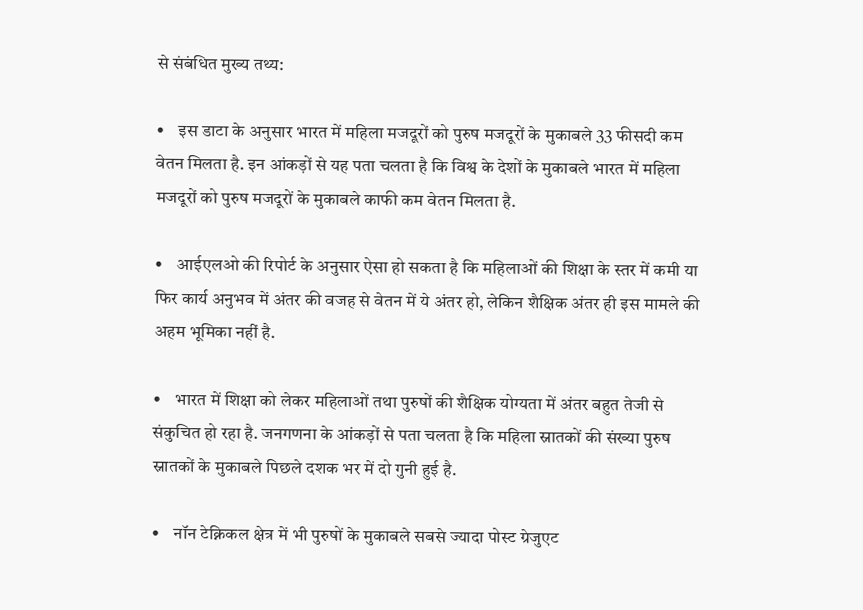से संबंधित मुख्य तथ्य:

•    इस डाटा के अनुसार भारत में महिला मजदूरों को पुरुष मजदूरों के मुकाबले 33 फीसदी कम वेतन मिलता है. इन आंकड़ों से यह पता चलता है कि विश्व के देशों के मुकाबले भारत में महिला मजदूरों को पुरुष मजदूरों के मुकाबले काफी कम वेतन मिलता है.

•    आईएलओ की रिपोर्ट के अनुसार ऐसा हो सकता है कि महिलाओं की शिक्षा के स्तर में कमी या फिर कार्य अनुभव में अंतर की वजह से वेतन में ये अंतर हो, लेकिन शैक्षिक अंतर ही इस मामले की अहम भूमिका नहीं है.

•    भारत में शिक्षा को लेकर महिलाओं तथा पुरुषों की शैक्षिक योग्यता में अंतर बहुत तेजी से संकुचित हो रहा है. जनगणना के आंकड़ों से पता चलता है कि महिला स्नातकों की संख्या पुरुष स्नातकों के मुकाबले पिछले दशक भर में दो गुनी हुई है.

•    नॉन टेक्निकल क्षेत्र में भी पुरुषों के मुकाबले सबसे ज्यादा पोस्ट ग्रेजुएट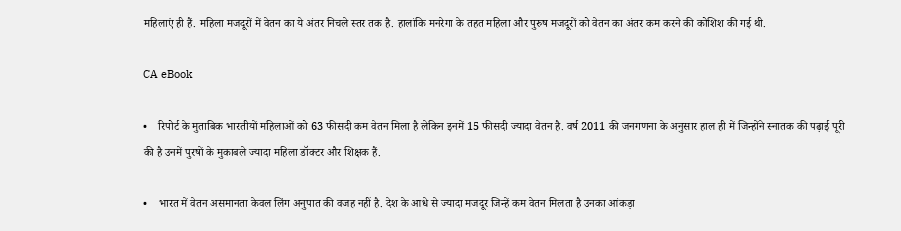महिलाएं ही हैं. महिला मजदूरों में वेतन का ये अंतर निचले स्तर तक है. हालांकि मनरेगा के तहत महिला और पुरुष मजदूरों को वेतन का अंतर कम करने की कोशिश की गई थी.

CA eBook

•    रिपोर्ट के मुताबिक भारतीयों महिलाओं को 63 फीसदी कम वेतन मिला है लेकिन इनमें 15 फीसदी ज्यादा वेतन है. वर्ष 2011 की जनगणना के अनुसार हाल ही में जिन्होंने स्नातक की पढ़ाई पूरी की है उनमें पुरषों के मुकाबले ज्यादा महिला डॉक्टर और शिक्षक हैं.

•    भारत में वेतन असमानता केवल लिंग अनुपात की वजह नहीं है. देश के आधे से ज्यादा मजदूर जिन्हें कम वेतन मिलता है उनका आंकड़ा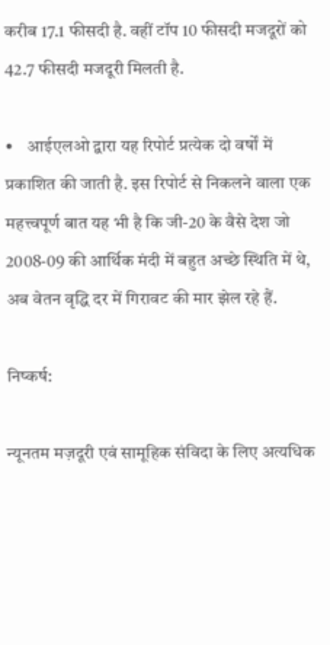करीब 17.1 फीसदी है. वहीं टॉप 10 फीसदी मजदूरों को 42.7 फीसदी मजदूरी मिलती है.

•    आईएलओ द्वारा यह रिपोर्ट प्रत्येक दो वर्षों में प्रकाशित की जाती है. इस रिपोर्ट से निकलने वाला एक महत्त्वपूर्ण बात यह भी है कि जी-20 के वैसे देश जो 2008-09 की आर्थिक मंदी में बहुत अच्छे स्थिति में थे, अब वेतन वृद्धि दर में गिरावट की मार झेल रहे हैं.

निष्कर्ष:

न्यूनतम मज़दूरी एवं सामूहिक संविदा के लिए अत्यधिक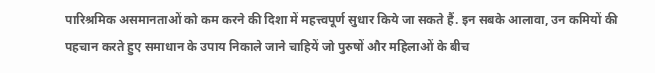पारिश्रमिक असमानताओं को कम करने की दिशा में महत्त्वपूर्ण सुधार किये जा सकते हैं. इन सबके आलावा, उन कमियों की पहचान करते हुए समाधान के उपाय निकाले जाने चाहियें जो पुरुषों और महिलाओं के बीच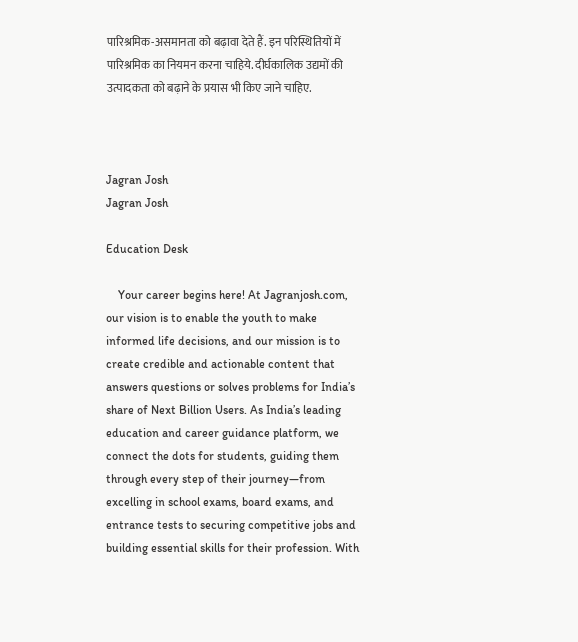पारिश्रमिक-असमानता को बढ़ावा देते हैं. इन परिस्थितियों में पारिश्रमिक का नियमन करना चाहिये. दीर्घकालिक उद्यमों की उत्पादकता को बढ़ाने के प्रयास भी किए जाने चाहिए.



Jagran Josh
Jagran Josh

Education Desk

    Your career begins here! At Jagranjosh.com, our vision is to enable the youth to make informed life decisions, and our mission is to create credible and actionable content that answers questions or solves problems for India’s share of Next Billion Users. As India’s leading education and career guidance platform, we connect the dots for students, guiding them through every step of their journey—from excelling in school exams, board exams, and entrance tests to securing competitive jobs and building essential skills for their profession. With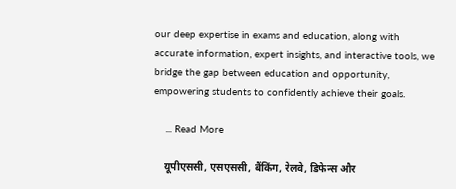our deep expertise in exams and education, along with accurate information, expert insights, and interactive tools, we bridge the gap between education and opportunity, empowering students to confidently achieve their goals.

    ... Read More

    यूपीएससी, एसएससी, बैंकिंग, रेलवे, डिफेन्स और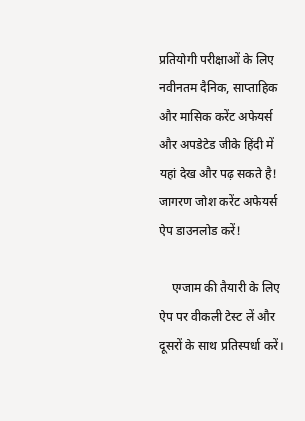प्रतियोगी परीक्षाओं के लिए नवीनतम दैनिक, साप्ताहिक और मासिक करेंट अफेयर्स और अपडेटेड जीके हिंदी में यहां देख और पढ़ सकते है! जागरण जोश करेंट अफेयर्स ऐप डाउनलोड करें!

    एग्जाम की तैयारी के लिए ऐप पर वीकली टेस्ट लें और दूसरों के साथ प्रतिस्पर्धा करें।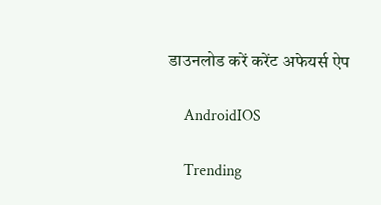डाउनलोड करें करेंट अफेयर्स ऐप

    AndroidIOS

    Trending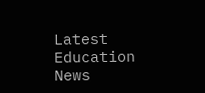Latest Education News